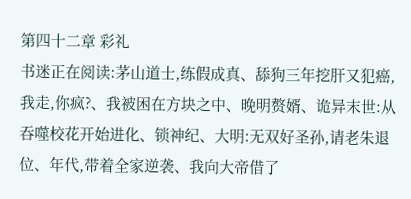第四十二章 彩礼
书迷正在阅读:茅山道士,练假成真、舔狗三年挖肝又犯癌,我走,你疯?、我被困在方块之中、晚明赘婿、诡异末世:从吞噬校花开始进化、锁神纪、大明:无双好圣孙,请老朱退位、年代,带着全家逆袭、我向大帝借了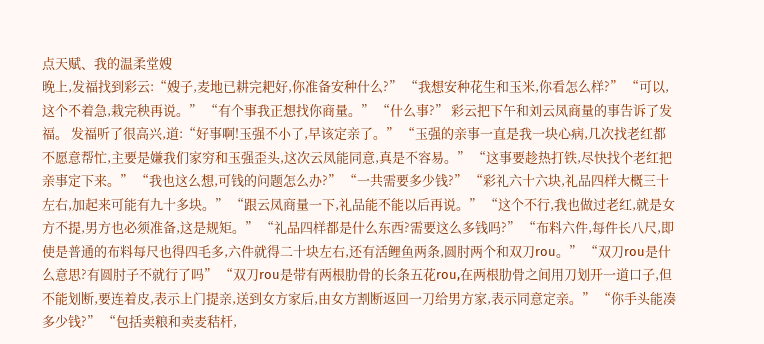点天赋、我的温柔堂嫂
晚上,发福找到彩云:“嫂子,麦地已耕完耙好,你准备安种什么?” “我想安种花生和玉米,你看怎么样?” “可以,这个不着急,栽完秧再说。” “有个事我正想找你商量。” “什么事?” 彩云把下午和刘云凤商量的事告诉了发福。 发福听了很高兴,道:“好事啊!玉强不小了,早该定亲了。” “玉强的亲事一直是我一块心病,几次找老红都不愿意帮忙,主要是嫌我们家穷和玉强歪头,这次云凤能同意,真是不容易。” “这事要趁热打铁,尽快找个老红把亲事定下来。” “我也这么想,可钱的问题怎么办?” “一共需要多少钱?” “彩礼六十六块,礼品四样大概三十左右,加起来可能有九十多块。” “跟云凤商量一下,礼品能不能以后再说。” “这个不行,我也做过老红,就是女方不提,男方也必须准备,这是规矩。” “礼品四样都是什么东西?需要这么多钱吗?” “布料六件,每件长八尺,即使是普通的布料每尺也得四毛多,六件就得二十块左右,还有活鲤鱼两条,圆肘两个和双刀rou。” “双刀rou是什么意思?有圆肘子不就行了吗” “双刀rou是带有两根肋骨的长条五花rou,在两根肋骨之间用刀划开一道口子,但不能划断,要连着皮,表示上门提亲,送到女方家后,由女方割断返回一刀给男方家,表示同意定亲。” “你手头能凑多少钱?” “包括卖粮和卖麦秸杆,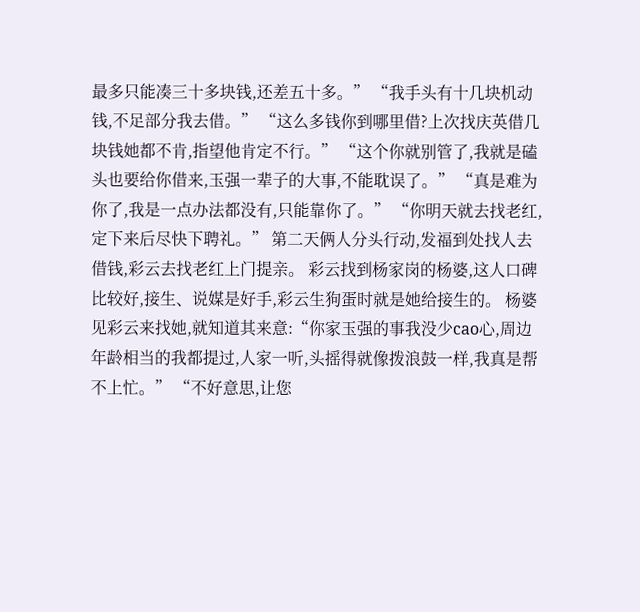最多只能凑三十多块钱,还差五十多。” “我手头有十几块机动钱,不足部分我去借。” “这么多钱你到哪里借?上次找庆英借几块钱她都不肯,指望他肯定不行。” “这个你就别管了,我就是磕头也要给你借来,玉强一辈子的大事,不能耽误了。” “真是难为你了,我是一点办法都没有,只能靠你了。” “你明天就去找老红,定下来后尽快下聘礼。” 第二天俩人分头行动,发福到处找人去借钱,彩云去找老红上门提亲。 彩云找到杨家岗的杨婆,这人口碑比较好,接生、说媒是好手,彩云生狗蛋时就是她给接生的。 杨婆见彩云来找她,就知道其来意:“你家玉强的事我没少cao心,周边年龄相当的我都提过,人家一听,头摇得就像拨浪鼓一样,我真是帮不上忙。” “不好意思,让您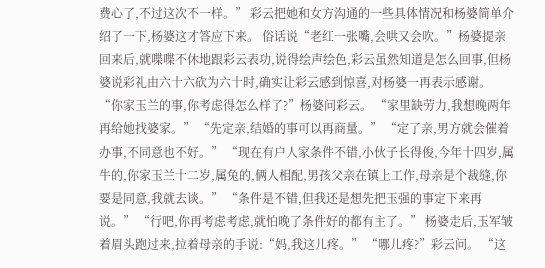费心了,不过这次不一样。” 彩云把她和女方沟通的一些具体情况和杨婆简单介绍了一下,杨婆这才答应下来。 俗话说“老红一张嘴,会哄又会吹。”杨婆提亲回来后,就喋喋不休地跟彩云表功,说得绘声绘色,彩云虽然知道是怎么回事,但杨婆说彩礼由六十六砍为六十时,确实让彩云感到惊喜,对杨婆一再表示感谢。 “你家玉兰的事,你考虑得怎么样了?”杨婆问彩云。 “家里缺劳力,我想晚两年再给她找婆家。” “先定亲,结婚的事可以再商量。” “定了亲,男方就会催着办事,不同意也不好。” “现在有户人家条件不错,小伙子长得俊,今年十四岁,属牛的,你家玉兰十二岁,属兔的,俩人相配,男孩父亲在镇上工作,母亲是个裁缝,你要是同意,我就去谈。” “条件是不错,但我还是想先把玉强的事定下来再说。” “行吧,你再考虑考虑,就怕晚了条件好的都有主了。” 杨婆走后,玉军皱着眉头跑过来,拉着母亲的手说:“妈,我这儿疼。” “哪儿疼?”彩云问。 “这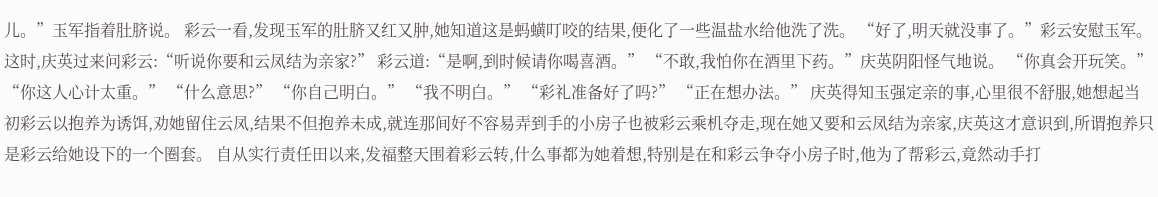儿。”玉军指着肚脐说。 彩云一看,发现玉军的肚脐又红又肿,她知道这是蚂蟥叮咬的结果,便化了一些温盐水给他洗了洗。 “好了,明天就没事了。”彩云安慰玉军。 这时,庆英过来问彩云:“听说你要和云凤结为亲家?” 彩云道:“是啊,到时候请你喝喜酒。” “不敢,我怕你在酒里下药。”庆英阴阳怪气地说。 “你真会开玩笑。” “你这人心计太重。” “什么意思?” “你自己明白。” “我不明白。” “彩礼准备好了吗?” “正在想办法。” 庆英得知玉强定亲的事,心里很不舒服,她想起当初彩云以抱养为诱饵,劝她留住云凤,结果不但抱养未成,就连那间好不容易弄到手的小房子也被彩云乘机夺走,现在她又要和云凤结为亲家,庆英这才意识到,所谓抱养只是彩云给她设下的一个圈套。 自从实行责任田以来,发福整天围着彩云转,什么事都为她着想,特别是在和彩云争夺小房子时,他为了帮彩云,竟然动手打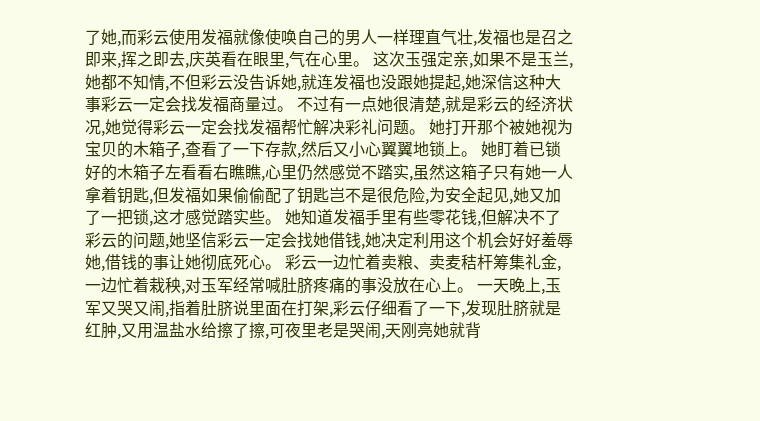了她,而彩云使用发福就像使唤自己的男人一样理直气壮,发福也是召之即来,挥之即去,庆英看在眼里,气在心里。 这次玉强定亲,如果不是玉兰,她都不知情,不但彩云没告诉她,就连发福也没跟她提起,她深信这种大事彩云一定会找发福商量过。 不过有一点她很清楚,就是彩云的经济状况,她觉得彩云一定会找发福帮忙解决彩礼问题。 她打开那个被她视为宝贝的木箱子,查看了一下存款,然后又小心翼翼地锁上。 她盯着已锁好的木箱子左看看右瞧瞧,心里仍然感觉不踏实,虽然这箱子只有她一人拿着钥匙,但发福如果偷偷配了钥匙岂不是很危险,为安全起见,她又加了一把锁,这才感觉踏实些。 她知道发福手里有些零花钱,但解决不了彩云的问题,她坚信彩云一定会找她借钱,她决定利用这个机会好好羞辱她,借钱的事让她彻底死心。 彩云一边忙着卖粮、卖麦秸杆筹集礼金,一边忙着栽秧,对玉军经常喊肚脐疼痛的事没放在心上。 一天晚上,玉军又哭又闹,指着肚脐说里面在打架,彩云仔细看了一下,发现肚脐就是红肿,又用温盐水给擦了擦,可夜里老是哭闹,天刚亮她就背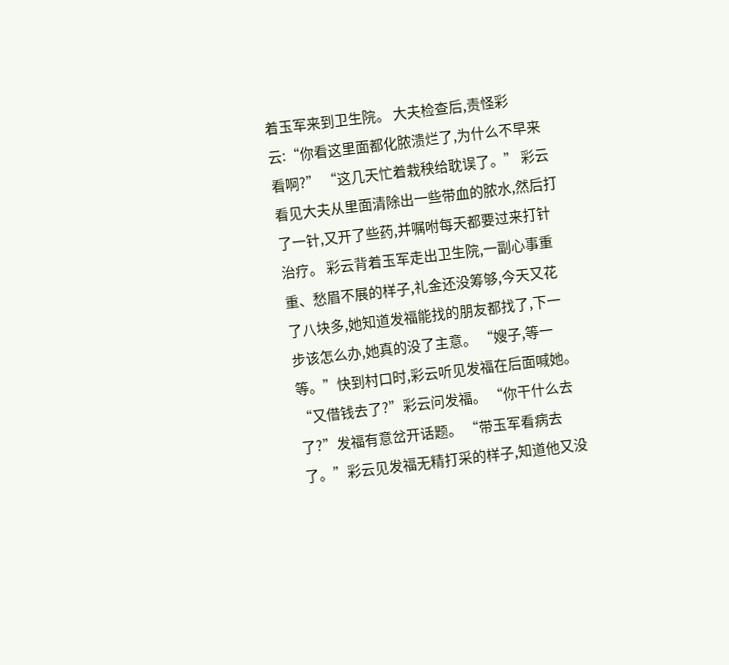着玉军来到卫生院。 大夫检查后,责怪彩云:“你看这里面都化脓溃烂了,为什么不早来看啊?” “这几天忙着栽秧给耽误了。” 彩云看见大夫从里面清除出一些带血的脓水,然后打了一针,又开了些药,并嘱咐每天都要过来打针治疗。 彩云背着玉军走出卫生院,一副心事重重、愁眉不展的样子,礼金还没筹够,今天又花了八块多,她知道发福能找的朋友都找了,下一步该怎么办,她真的没了主意。 “嫂子,等一等。”快到村口时,彩云听见发福在后面喊她。 “又借钱去了?”彩云问发福。 “你干什么去了?”发福有意岔开话题。 “带玉军看病去了。”彩云见发福无精打采的样子,知道他又没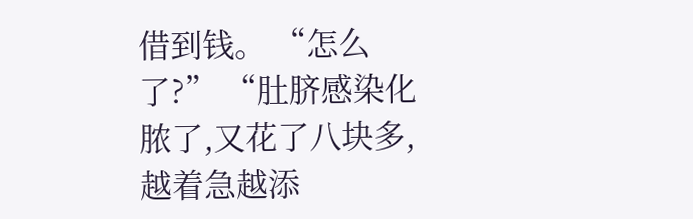借到钱。 “怎么了?” “肚脐感染化脓了,又花了八块多,越着急越添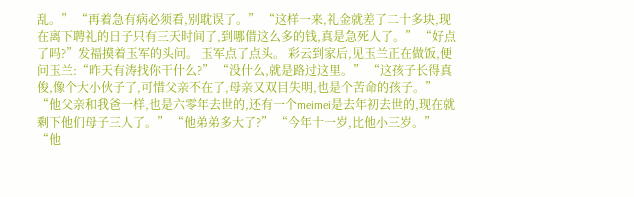乱。” “再着急有病必须看,别耽误了。” “这样一来,礼金就差了二十多块,现在离下聘礼的日子只有三天时间了,到哪借这么多的钱,真是急死人了。” “好点了吗?”发福摸着玉军的头问。 玉军点了点头。 彩云到家后,见玉兰正在做饭,便问玉兰:“昨天有涛找你干什么?” “没什么,就是路过这里。” “这孩子长得真俊,像个大小伙子了,可惜父亲不在了,母亲又双目失明,也是个苦命的孩子。” “他父亲和我爸一样,也是六零年去世的,还有一个meimei是去年初去世的,现在就剩下他们母子三人了。” “他弟弟多大了?” “今年十一岁,比他小三岁。” “他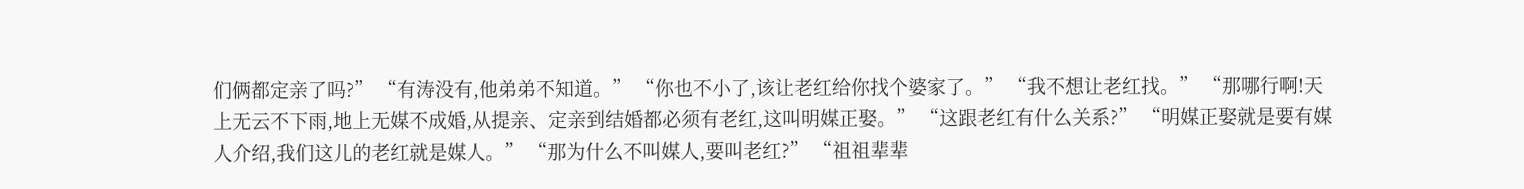们俩都定亲了吗?” “有涛没有,他弟弟不知道。” “你也不小了,该让老红给你找个婆家了。” “我不想让老红找。” “那哪行啊!天上无云不下雨,地上无媒不成婚,从提亲、定亲到结婚都必须有老红,这叫明媒正娶。” “这跟老红有什么关系?” “明媒正娶就是要有媒人介绍,我们这儿的老红就是媒人。” “那为什么不叫媒人,要叫老红?” “祖祖辈辈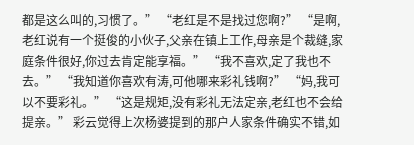都是这么叫的,习惯了。” “老红是不是找过您啊?” “是啊,老红说有一个挺俊的小伙子,父亲在镇上工作,母亲是个裁缝,家庭条件很好,你过去肯定能享福。” “我不喜欢,定了我也不去。” “我知道你喜欢有涛,可他哪来彩礼钱啊?” “妈,我可以不要彩礼。” “这是规矩,没有彩礼无法定亲,老红也不会给提亲。” 彩云觉得上次杨婆提到的那户人家条件确实不错,如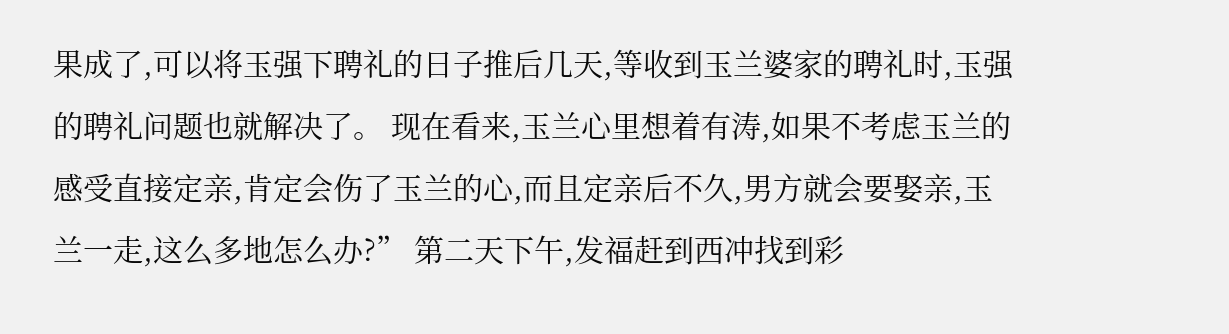果成了,可以将玉强下聘礼的日子推后几天,等收到玉兰婆家的聘礼时,玉强的聘礼问题也就解决了。 现在看来,玉兰心里想着有涛,如果不考虑玉兰的感受直接定亲,肯定会伤了玉兰的心,而且定亲后不久,男方就会要娶亲,玉兰一走,这么多地怎么办?” 第二天下午,发福赶到西冲找到彩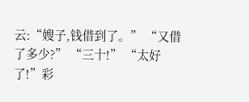云:“嫂子,钱借到了。” “又借了多少?” “三十!” “太好了!”彩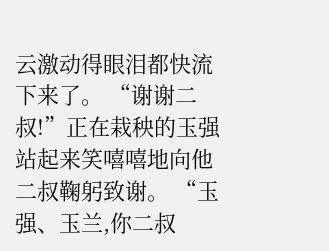云激动得眼泪都快流下来了。 “谢谢二叔!”正在栽秧的玉强站起来笑嘻嘻地向他二叔鞠躬致谢。 “玉强、玉兰,你二叔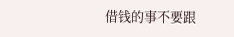借钱的事不要跟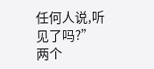任何人说,听见了吗?” 两个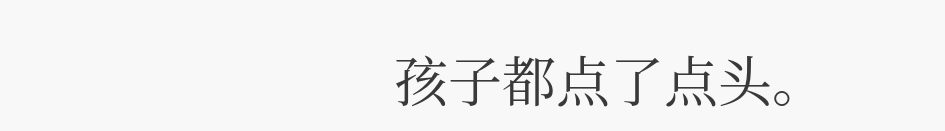孩子都点了点头。